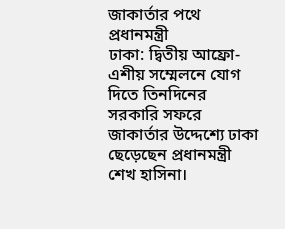জাকার্তার পথে প্রধানমন্ত্রী
ঢাকা: দ্বিতীয় আফ্রো-এশীয় সম্মেলনে যোগ দিতে তিনদিনের সরকারি সফরে জাকার্তার উদ্দেশ্যে ঢাকা ছেড়েছেন প্রধানমন্ত্রী শেখ হাসিনা।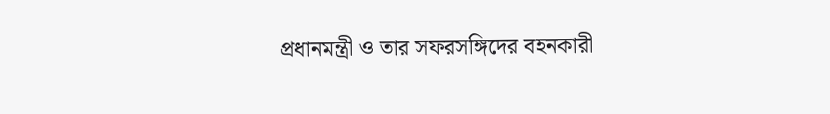প্রধানমন্ত্রী ও তার সফরসঙ্গিদের বহনকারী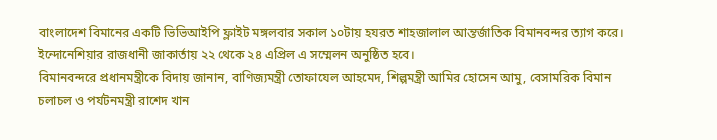বাংলাদেশ বিমানের একটি ভিভিআইপি ফ্লাইট মঙ্গলবার সকাল ১০টায় হযরত শাহজালাল আন্তর্জাতিক বিমানবন্দর ত্যাগ করে।
ইন্দোনেশিয়ার রাজধানী জাকার্তায় ২২ থেকে ২৪ এপ্রিল এ সম্মেলন অনুষ্ঠিত হবে।
বিমানবন্দরে প্রধানমন্ত্রীকে বিদায় জানান, বাণিজ্যমন্ত্রী তোফাযেল আহমেদ, শিল্পমন্ত্রী আমির হোসেন আমু, বেসামরিক বিমান চলাচল ও পর্যটনমন্ত্রী রাশেদ খান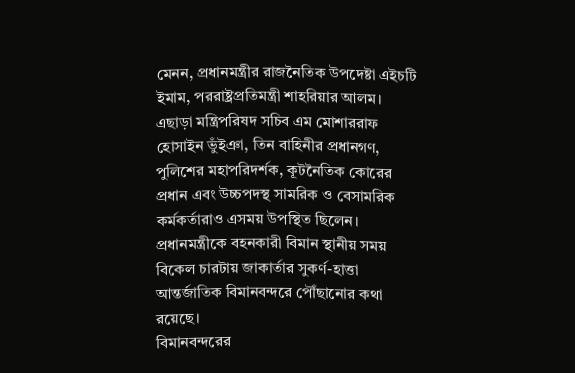মেনন, প্রধানমন্ত্রীর রাজনৈতিক উপদেষ্টা এইচটি ইমাম, পররাষ্ট্রপ্রতিমন্ত্রী শাহরিয়ার আলম।
এছাড়া মন্ত্রিপরিষদ সচিব এম মোশাররাফ হোসাইন ভুঁইঞা, তিন বাহিনীর প্রধানগণ, পুলিশের মহাপরিদর্শক, কূটনৈতিক কোরের প্রধান এবং উচ্চপদস্থ সামরিক ও বেসামরিক কর্মকর্তারাও এসময় উপস্থিত ছিলেন।
প্রধানমন্ত্রীকে বহনকারী বিমান স্থানীয় সময় বিকেল চারটায় জাকার্তার সুকর্ণ-হাত্তা আন্তর্জাতিক বিমানবন্দরে পৌঁছানোর কথা রয়েছে।
বিমানবন্দরের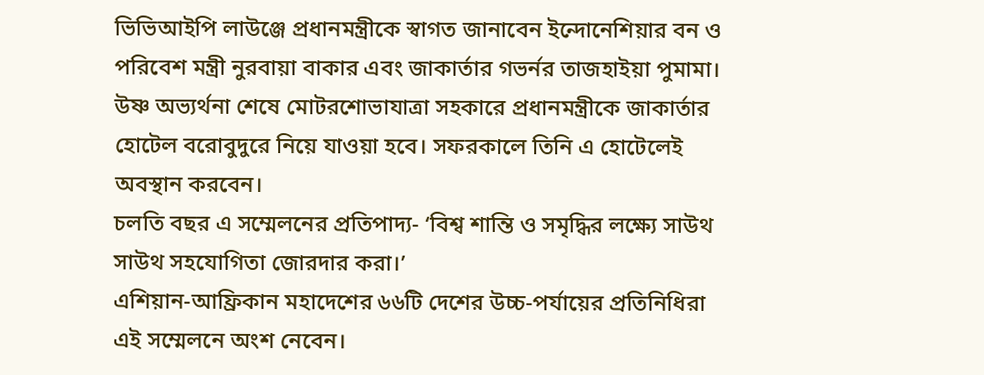ভিভিআইপি লাউঞ্জে প্রধানমন্ত্রীকে স্বাগত জানাবেন ইন্দোনেশিয়ার বন ও পরিবেশ মন্ত্রী নুরবায়া বাকার এবং জাকার্তার গভর্নর তাজহাইয়া পুমামা।
উষ্ণ অভ্যর্থনা শেষে মোটরশোভাযাত্রা সহকারে প্রধানমন্ত্রীকে জাকার্তার হোটেল বরোবুদুরে নিয়ে যাওয়া হবে। সফরকালে তিনি এ হোটেলেই অবস্থান করবেন।
চলতি বছর এ সম্মেলনের প্রতিপাদ্য- ‘বিশ্ব শান্তি ও সমৃদ্ধির লক্ষ্যে সাউথ সাউথ সহযোগিতা জোরদার করা।’
এশিয়ান-আফ্রিকান মহাদেশের ৬৬টি দেশের উচ্চ-পর্যায়ের প্রতিনিধিরা এই সম্মেলনে অংশ নেবেন।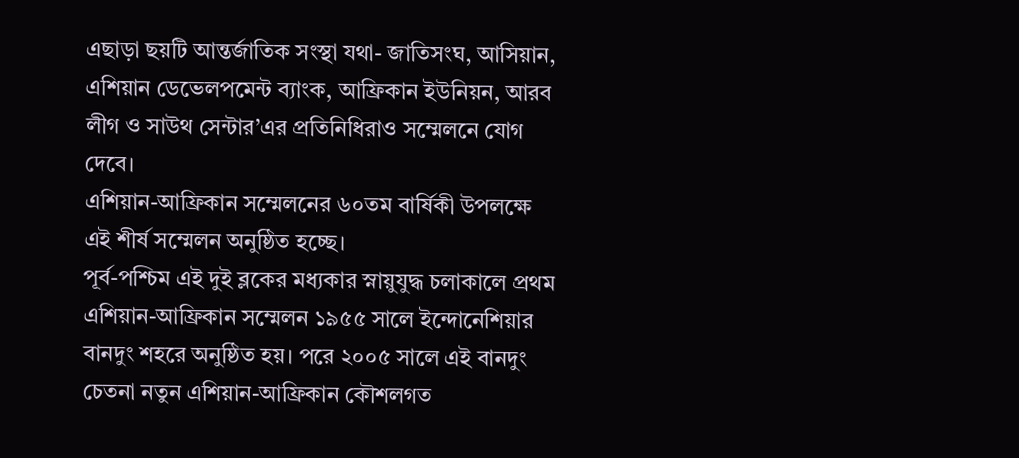এছাড়া ছয়টি আন্তর্জাতিক সংস্থা যথা- জাতিসংঘ, আসিয়ান, এশিয়ান ডেভেলপমেন্ট ব্যাংক, আফ্রিকান ইউনিয়ন, আরব লীগ ও সাউথ সেন্টার’এর প্রতিনিধিরাও সম্মেলনে যোগ দেবে।
এশিয়ান-আফ্রিকান সম্মেলনের ৬০তম বার্ষিকী উপলক্ষে এই শীর্ষ সম্মেলন অনুষ্ঠিত হচ্ছে।
পূর্ব-পশ্চিম এই দুই ব্লকের মধ্যকার স্নায়ুযুদ্ধ চলাকালে প্রথম এশিয়ান-আফ্রিকান সম্মেলন ১৯৫৫ সালে ইন্দোনেশিয়ার বানদুং শহরে অনুষ্ঠিত হয়। পরে ২০০৫ সালে এই বানদুং চেতনা নতুন এশিয়ান-আফ্রিকান কৌশলগত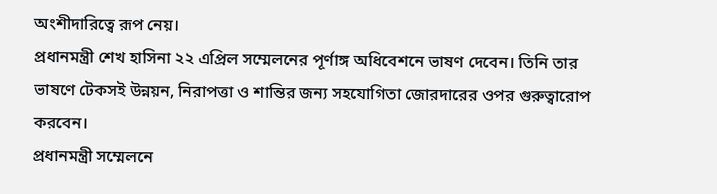অংশীদারিত্বে রূপ নেয়।
প্রধানমন্ত্রী শেখ হাসিনা ২২ এপ্রিল সম্মেলনের পূর্ণাঙ্গ অধিবেশনে ভাষণ দেবেন। তিনি তার ভাষণে টেকসই উন্নয়ন, নিরাপত্তা ও শান্তির জন্য সহযোগিতা জোরদারের ওপর গুরুত্বারোপ করবেন।
প্রধানমন্ত্রী সম্মেলনে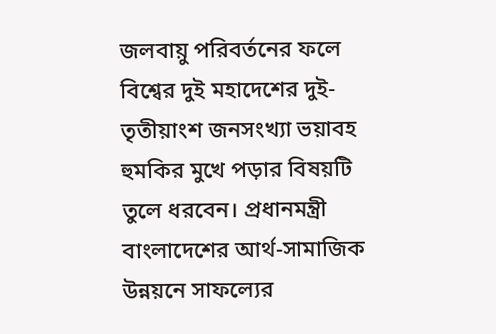জলবায়ু পরিবর্তনের ফলে বিশ্বের দুই মহাদেশের দুই-তৃতীয়াংশ জনসংখ্যা ভয়াবহ হুমকির মুখে পড়ার বিষয়টি তুলে ধরবেন। প্রধানমন্ত্রী বাংলাদেশের আর্থ-সামাজিক উন্নয়নে সাফল্যের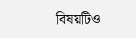বিষয়টিও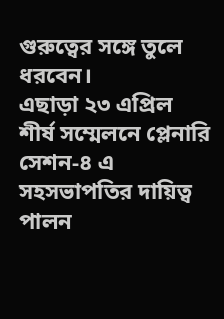গুরুত্বের সঙ্গে তুলে ধরবেন।
এছাড়া ২৩ এপ্রিল শীর্ষ সম্মেলনে প্লেনারি সেশন-৪ এ সহসভাপতির দায়িত্ব পালন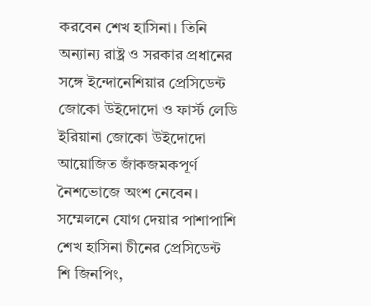করবেন শেখ হাসিনা। তিনি অন্যান্য রাষ্ট্র ও সরকার প্রধানের সঙ্গে ইন্দোনেশিয়ার প্রেসিডেন্ট জোকো উইদোদো ও ফার্স্ট লেডি ইরিয়ানা জোকো উইদোদো আয়োজিত জাঁকজমকপূর্ণ নৈশভোজে অংশ নেবেন।
সম্মেলনে যোগ দেয়ার পাশাপাশি শেখ হাসিনা চীনের প্রেসিডেন্ট শি জিনপিং,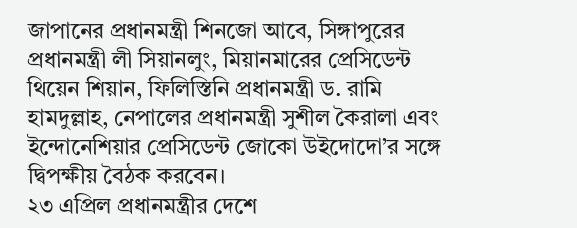জাপানের প্রধানমন্ত্রী শিনজো আবে, সিঙ্গাপুরের প্রধানমন্ত্রী লী সিয়ানলুং, মিয়ানমারের প্রেসিডেন্ট থিয়েন শিয়ান, ফিলিস্তিনি প্রধানমন্ত্রী ড. রামি হামদুল্লাহ, নেপালের প্রধানমন্ত্রী সুশীল কৈরালা এবং ইন্দোনেশিয়ার প্রেসিডেন্ট জোকো উইদোদো’র সঙ্গে দ্বিপক্ষীয় বৈঠক করবেন।
২৩ এপ্রিল প্রধানমন্ত্রীর দেশে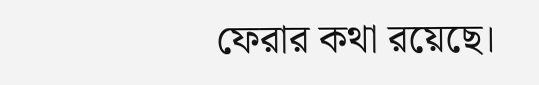ফেরার কথা রয়েছে।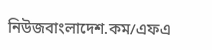নিউজবাংলাদেশ.কম/এফএ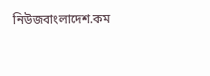নিউজবাংলাদেশ.কম